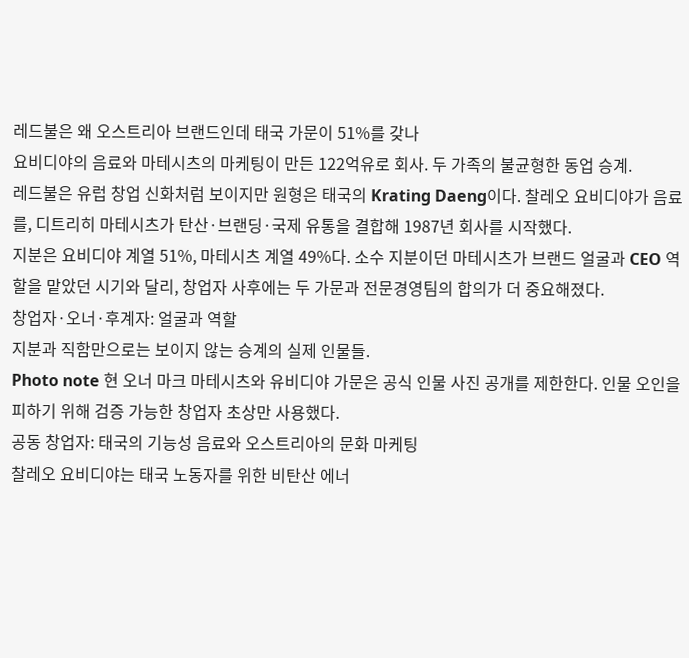레드불은 왜 오스트리아 브랜드인데 태국 가문이 51%를 갖나
요비디야의 음료와 마테시츠의 마케팅이 만든 122억유로 회사. 두 가족의 불균형한 동업 승계.
레드불은 유럽 창업 신화처럼 보이지만 원형은 태국의 Krating Daeng이다. 찰레오 요비디야가 음료를, 디트리히 마테시츠가 탄산·브랜딩·국제 유통을 결합해 1987년 회사를 시작했다.
지분은 요비디야 계열 51%, 마테시츠 계열 49%다. 소수 지분이던 마테시츠가 브랜드 얼굴과 CEO 역할을 맡았던 시기와 달리, 창업자 사후에는 두 가문과 전문경영팀의 합의가 더 중요해졌다.
창업자·오너·후계자: 얼굴과 역할
지분과 직함만으로는 보이지 않는 승계의 실제 인물들.
Photo note 현 오너 마크 마테시츠와 유비디야 가문은 공식 인물 사진 공개를 제한한다. 인물 오인을 피하기 위해 검증 가능한 창업자 초상만 사용했다.
공동 창업자: 태국의 기능성 음료와 오스트리아의 문화 마케팅
찰레오 요비디야는 태국 노동자를 위한 비탄산 에너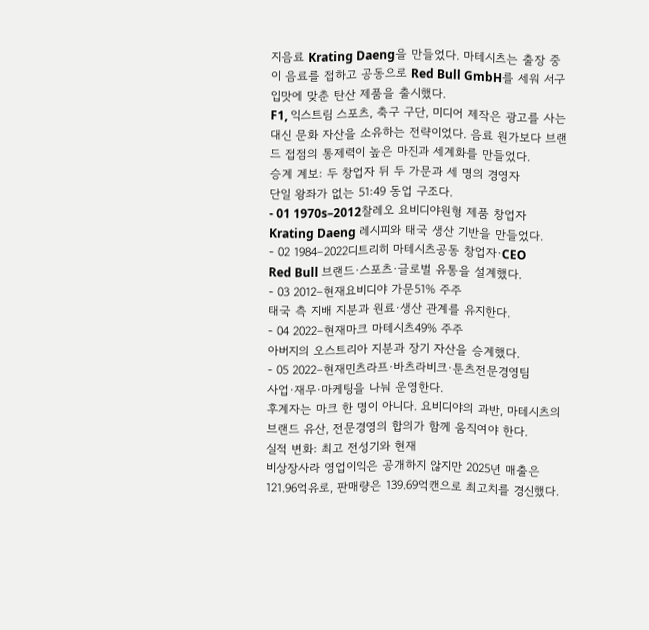지음료 Krating Daeng을 만들었다. 마테시츠는 출장 중 이 음료를 접하고 공동으로 Red Bull GmbH를 세워 서구 입맛에 맞춘 탄산 제품을 출시했다.
F1, 익스트림 스포츠, 축구 구단, 미디어 제작은 광고를 사는 대신 문화 자산을 소유하는 전략이었다. 음료 원가보다 브랜드 접점의 통제력이 높은 마진과 세계화를 만들었다.
승계 계보: 두 창업자 뒤 두 가문과 세 명의 경영자
단일 왕좌가 없는 51:49 동업 구조다.
- 01 1970s–2012찰레오 요비디야원형 제품 창업자
Krating Daeng 레시피와 태국 생산 기반을 만들었다.
- 02 1984–2022디트리히 마테시츠공동 창업자·CEO
Red Bull 브랜드·스포츠·글로벌 유통을 설계했다.
- 03 2012–현재요비디야 가문51% 주주
태국 측 지배 지분과 원료·생산 관계를 유지한다.
- 04 2022–현재마크 마테시츠49% 주주
아버지의 오스트리아 지분과 장기 자산을 승계했다.
- 05 2022–현재민츠라프·바츠라비크·툰츠전문경영팀
사업·재무·마케팅을 나눠 운영한다.
후계자는 마크 한 명이 아니다. 요비디야의 과반, 마테시츠의 브랜드 유산, 전문경영의 합의가 함께 움직여야 한다.
실적 변화: 최고 전성기와 현재
비상장사라 영업이익은 공개하지 않지만 2025년 매출은 121.96억유로, 판매량은 139.69억캔으로 최고치를 경신했다.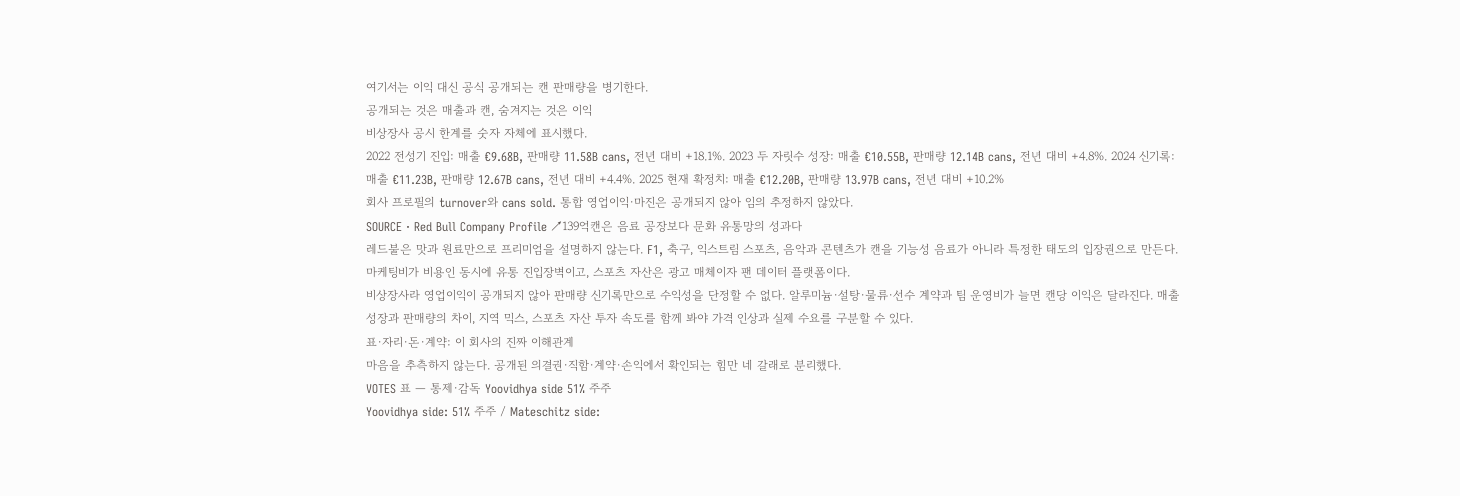여기서는 이익 대신 공식 공개되는 캔 판매량을 병기한다.
공개되는 것은 매출과 캔, 숨겨지는 것은 이익
비상장사 공시 한계를 숫자 자체에 표시했다.
2022 전성기 진입: 매출 €9.68B, 판매량 11.58B cans, 전년 대비 +18.1%. 2023 두 자릿수 성장: 매출 €10.55B, 판매량 12.14B cans, 전년 대비 +4.8%. 2024 신기록: 매출 €11.23B, 판매량 12.67B cans, 전년 대비 +4.4%. 2025 현재 확정치: 매출 €12.20B, 판매량 13.97B cans, 전년 대비 +10.2%
회사 프로필의 turnover와 cans sold. 통합 영업이익·마진은 공개되지 않아 임의 추정하지 않았다.
SOURCE · Red Bull Company Profile ↗139억캔은 음료 공장보다 문화 유통망의 성과다
레드불은 맛과 원료만으로 프리미엄을 설명하지 않는다. F1, 축구, 익스트림 스포츠, 음악과 콘텐츠가 캔을 기능성 음료가 아니라 특정한 태도의 입장권으로 만든다. 마케팅비가 비용인 동시에 유통 진입장벽이고, 스포츠 자산은 광고 매체이자 팬 데이터 플랫폼이다.
비상장사라 영업이익이 공개되지 않아 판매량 신기록만으로 수익성을 단정할 수 없다. 알루미늄·설탕·물류·선수 계약과 팀 운영비가 늘면 캔당 이익은 달라진다. 매출 성장과 판매량의 차이, 지역 믹스, 스포츠 자산 투자 속도를 함께 봐야 가격 인상과 실제 수요를 구분할 수 있다.
표·자리·돈·계약: 이 회사의 진짜 이해관계
마음을 추측하지 않는다. 공개된 의결권·직함·계약·손익에서 확인되는 힘만 네 갈래로 분리했다.
VOTES 표 — 통제·감독 Yoovidhya side 51% 주주
Yoovidhya side: 51% 주주 / Mateschitz side: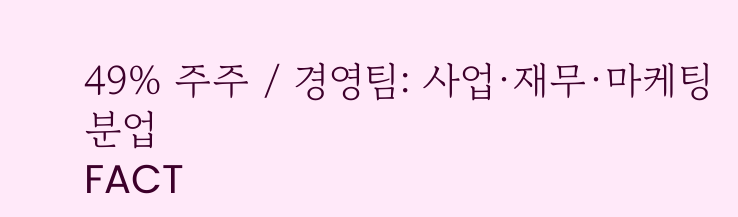49% 주주 / 경영팀: 사업·재무·마케팅 분업
FACT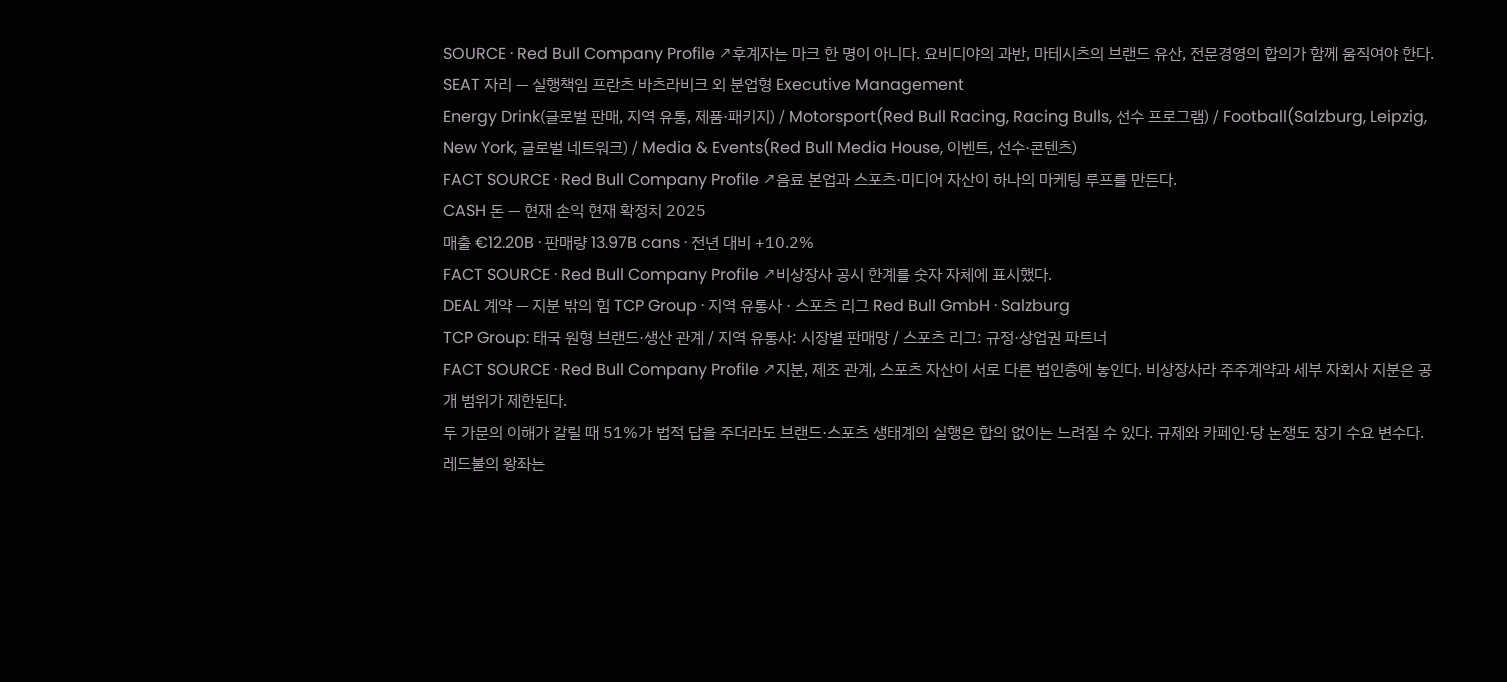SOURCE · Red Bull Company Profile ↗후계자는 마크 한 명이 아니다. 요비디야의 과반, 마테시츠의 브랜드 유산, 전문경영의 합의가 함께 움직여야 한다.
SEAT 자리 — 실행책임 프란츠 바츠라비크 외 분업형 Executive Management
Energy Drink(글로벌 판매, 지역 유통, 제품·패키지) / Motorsport(Red Bull Racing, Racing Bulls, 선수 프로그램) / Football(Salzburg, Leipzig, New York, 글로벌 네트워크) / Media & Events(Red Bull Media House, 이벤트, 선수·콘텐츠)
FACT SOURCE · Red Bull Company Profile ↗음료 본업과 스포츠·미디어 자산이 하나의 마케팅 루프를 만든다.
CASH 돈 — 현재 손익 현재 확정치 2025
매출 €12.20B · 판매량 13.97B cans · 전년 대비 +10.2%
FACT SOURCE · Red Bull Company Profile ↗비상장사 공시 한계를 숫자 자체에 표시했다.
DEAL 계약 — 지분 밖의 힘 TCP Group · 지역 유통사 · 스포츠 리그 Red Bull GmbH · Salzburg
TCP Group: 태국 원형 브랜드·생산 관계 / 지역 유통사: 시장별 판매망 / 스포츠 리그: 규정·상업권 파트너
FACT SOURCE · Red Bull Company Profile ↗지분, 제조 관계, 스포츠 자산이 서로 다른 법인층에 놓인다. 비상장사라 주주계약과 세부 자회사 지분은 공개 범위가 제한된다.
두 가문의 이해가 갈릴 때 51%가 법적 답을 주더라도 브랜드·스포츠 생태계의 실행은 합의 없이는 느려질 수 있다. 규제와 카페인·당 논쟁도 장기 수요 변수다.
레드불의 왕좌는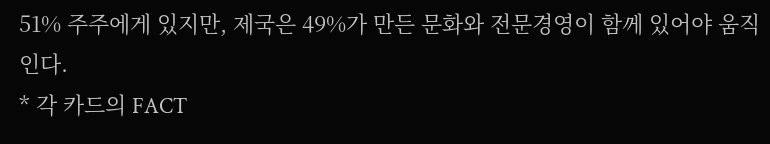51% 주주에게 있지만, 제국은 49%가 만든 문화와 전문경영이 함께 있어야 움직인다.
* 각 카드의 FACT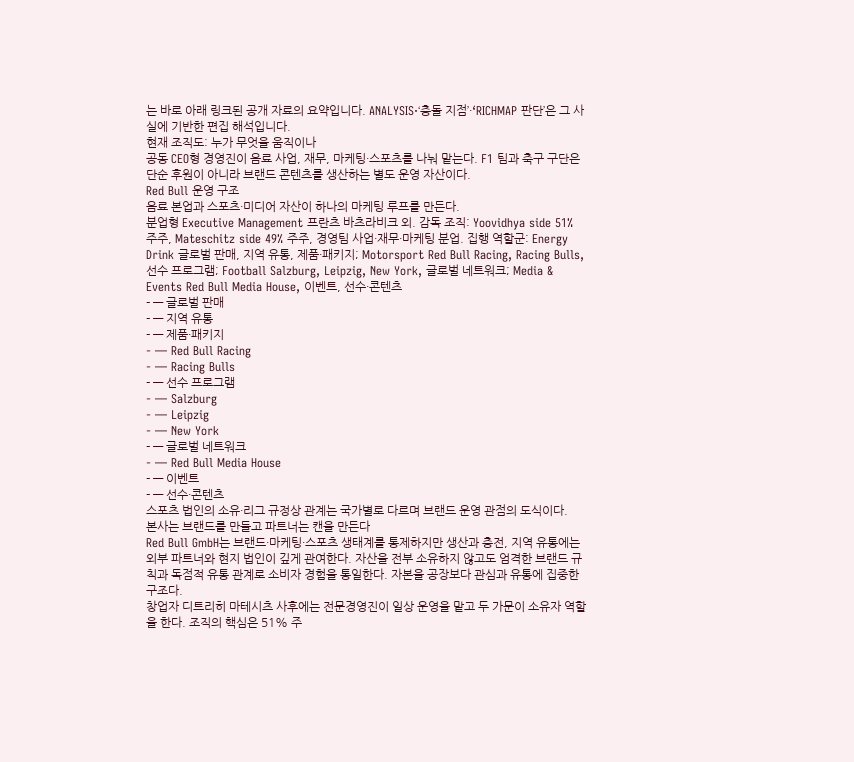는 바로 아래 링크된 공개 자료의 요약입니다. ANALYSIS·‘충돌 지점’·‘RICHMAP 판단’은 그 사실에 기반한 편집 해석입니다.
현재 조직도: 누가 무엇을 움직이나
공동 CEO형 경영진이 음료 사업, 재무, 마케팅·스포츠를 나눠 맡는다. F1 팀과 축구 구단은 단순 후원이 아니라 브랜드 콘텐츠를 생산하는 별도 운영 자산이다.
Red Bull 운영 구조
음료 본업과 스포츠·미디어 자산이 하나의 마케팅 루프를 만든다.
분업형 Executive Management 프란츠 바츠라비크 외. 감독 조직: Yoovidhya side 51% 주주, Mateschitz side 49% 주주, 경영팀 사업·재무·마케팅 분업. 집행 역할군: Energy Drink 글로벌 판매, 지역 유통, 제품·패키지; Motorsport Red Bull Racing, Racing Bulls, 선수 프로그램; Football Salzburg, Leipzig, New York, 글로벌 네트워크; Media & Events Red Bull Media House, 이벤트, 선수·콘텐츠
- — 글로벌 판매
- — 지역 유통
- — 제품·패키지
- — Red Bull Racing
- — Racing Bulls
- — 선수 프로그램
- — Salzburg
- — Leipzig
- — New York
- — 글로벌 네트워크
- — Red Bull Media House
- — 이벤트
- — 선수·콘텐츠
스포츠 법인의 소유·리그 규정상 관계는 국가별로 다르며 브랜드 운영 관점의 도식이다.
본사는 브랜드를 만들고 파트너는 캔을 만든다
Red Bull GmbH는 브랜드·마케팅·스포츠 생태계를 통제하지만 생산과 충전, 지역 유통에는 외부 파트너와 현지 법인이 깊게 관여한다. 자산을 전부 소유하지 않고도 엄격한 브랜드 규칙과 독점적 유통 관계로 소비자 경험을 통일한다. 자본을 공장보다 관심과 유통에 집중한 구조다.
창업자 디트리히 마테시츠 사후에는 전문경영진이 일상 운영을 맡고 두 가문이 소유자 역할을 한다. 조직의 핵심은 51% 주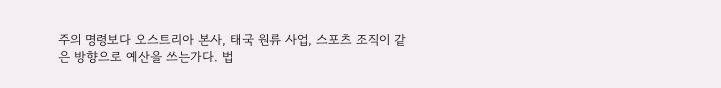주의 명령보다 오스트리아 본사, 태국 원류 사업, 스포츠 조직이 같은 방향으로 예산을 쓰는가다. 법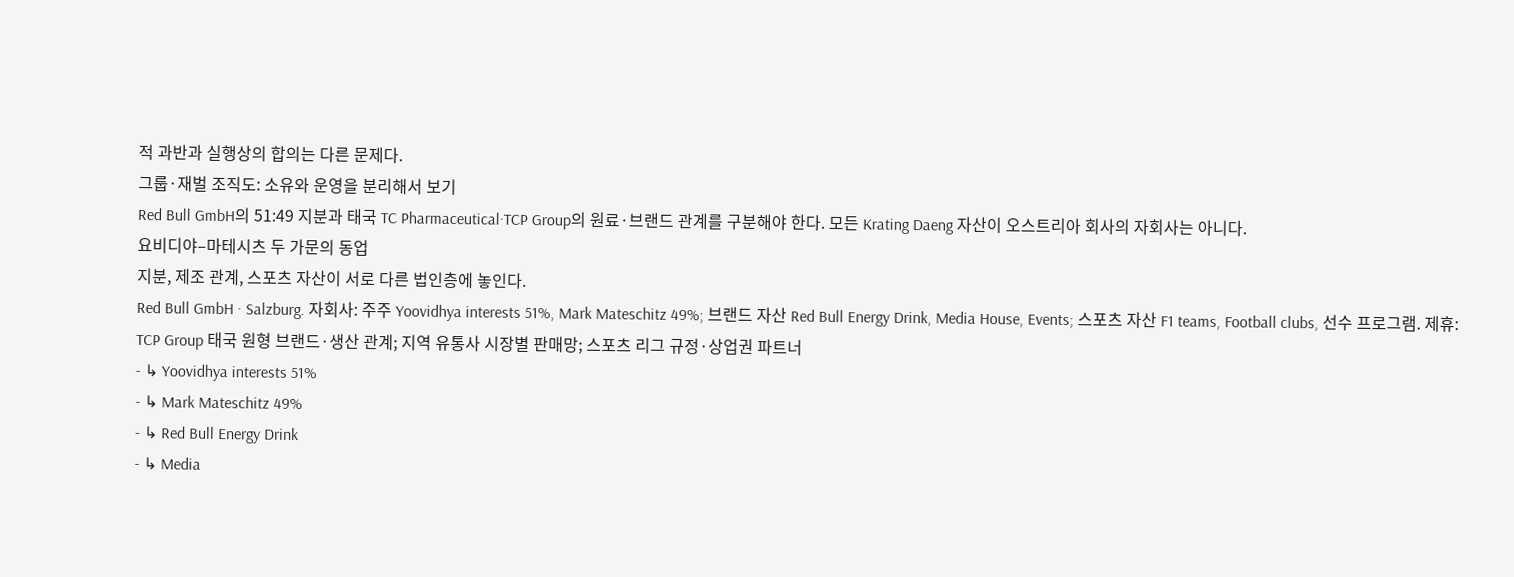적 과반과 실행상의 합의는 다른 문제다.
그룹·재벌 조직도: 소유와 운영을 분리해서 보기
Red Bull GmbH의 51:49 지분과 태국 TC Pharmaceutical·TCP Group의 원료·브랜드 관계를 구분해야 한다. 모든 Krating Daeng 자산이 오스트리아 회사의 자회사는 아니다.
요비디야–마테시츠 두 가문의 동업
지분, 제조 관계, 스포츠 자산이 서로 다른 법인층에 놓인다.
Red Bull GmbH · Salzburg. 자회사: 주주 Yoovidhya interests 51%, Mark Mateschitz 49%; 브랜드 자산 Red Bull Energy Drink, Media House, Events; 스포츠 자산 F1 teams, Football clubs, 선수 프로그램. 제휴: TCP Group 태국 원형 브랜드·생산 관계; 지역 유통사 시장별 판매망; 스포츠 리그 규정·상업권 파트너
- ↳ Yoovidhya interests 51%
- ↳ Mark Mateschitz 49%
- ↳ Red Bull Energy Drink
- ↳ Media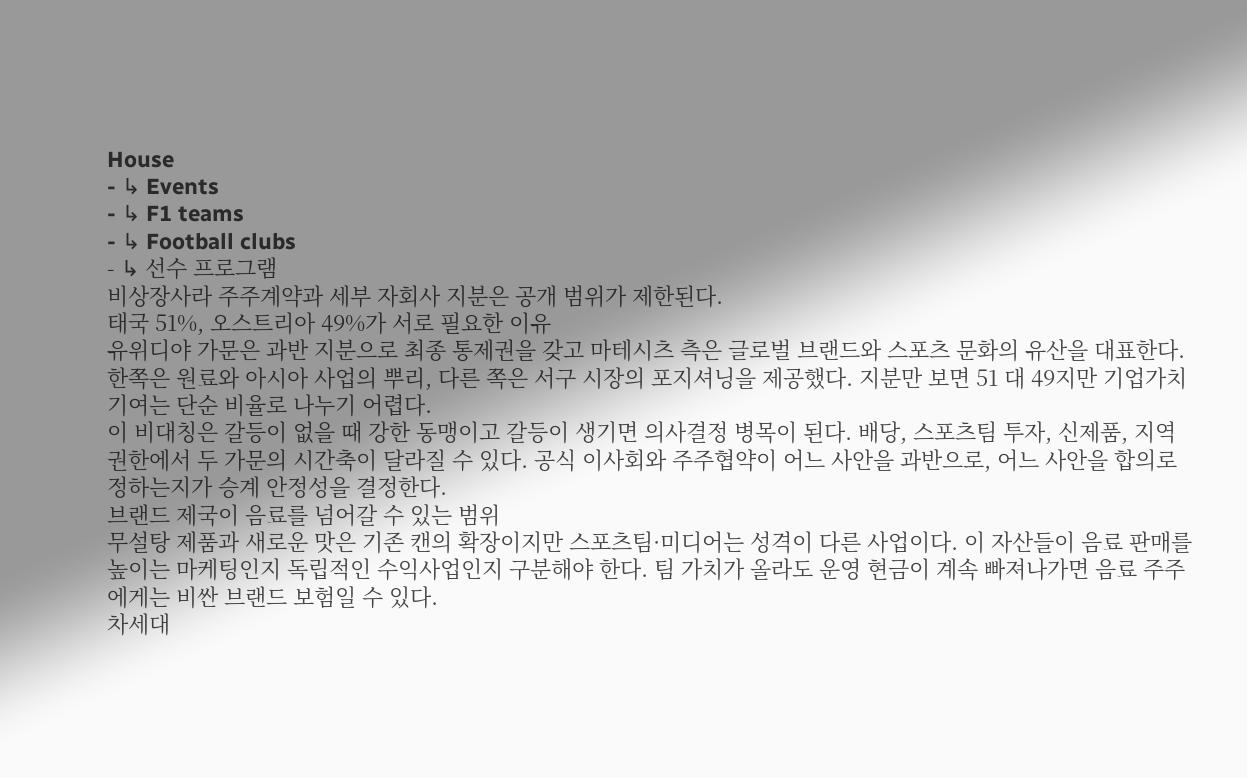House
- ↳ Events
- ↳ F1 teams
- ↳ Football clubs
- ↳ 선수 프로그램
비상장사라 주주계약과 세부 자회사 지분은 공개 범위가 제한된다.
태국 51%, 오스트리아 49%가 서로 필요한 이유
유위디야 가문은 과반 지분으로 최종 통제권을 갖고 마테시츠 측은 글로벌 브랜드와 스포츠 문화의 유산을 대표한다. 한쪽은 원료와 아시아 사업의 뿌리, 다른 쪽은 서구 시장의 포지셔닝을 제공했다. 지분만 보면 51 대 49지만 기업가치 기여는 단순 비율로 나누기 어렵다.
이 비대칭은 갈등이 없을 때 강한 동맹이고 갈등이 생기면 의사결정 병목이 된다. 배당, 스포츠팀 투자, 신제품, 지역 권한에서 두 가문의 시간축이 달라질 수 있다. 공식 이사회와 주주협약이 어느 사안을 과반으로, 어느 사안을 합의로 정하는지가 승계 안정성을 결정한다.
브랜드 제국이 음료를 넘어갈 수 있는 범위
무설탕 제품과 새로운 맛은 기존 캔의 확장이지만 스포츠팀·미디어는 성격이 다른 사업이다. 이 자산들이 음료 판매를 높이는 마케팅인지 독립적인 수익사업인지 구분해야 한다. 팀 가치가 올라도 운영 현금이 계속 빠져나가면 음료 주주에게는 비싼 브랜드 보험일 수 있다.
차세대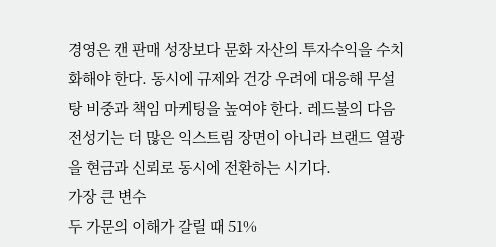경영은 캔 판매 성장보다 문화 자산의 투자수익을 수치화해야 한다. 동시에 규제와 건강 우려에 대응해 무설탕 비중과 책임 마케팅을 높여야 한다. 레드불의 다음 전성기는 더 많은 익스트림 장면이 아니라 브랜드 열광을 현금과 신뢰로 동시에 전환하는 시기다.
가장 큰 변수
두 가문의 이해가 갈릴 때 51%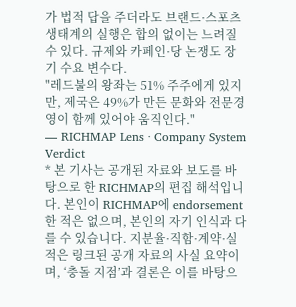가 법적 답을 주더라도 브랜드·스포츠 생태계의 실행은 합의 없이는 느려질 수 있다. 규제와 카페인·당 논쟁도 장기 수요 변수다.
"레드불의 왕좌는 51% 주주에게 있지만, 제국은 49%가 만든 문화와 전문경영이 함께 있어야 움직인다."
— RICHMAP Lens · Company System Verdict
* 본 기사는 공개된 자료와 보도를 바탕으로 한 RICHMAP의 편집 해석입니다. 본인이 RICHMAP에 endorsement 한 적은 없으며, 본인의 자기 인식과 다를 수 있습니다. 지분율·직함·계약·실적은 링크된 공개 자료의 사실 요약이며, ‘충돌 지점’과 결론은 이를 바탕으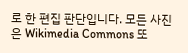로 한 편집 판단입니다. 모든 사진은 Wikimedia Commons 또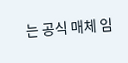는 공식 매체 임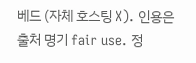베드 (자체 호스팅 X). 인용은 출처 명기 fair use. 정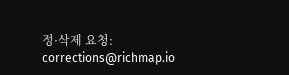정·삭제 요청: corrections@richmap.io